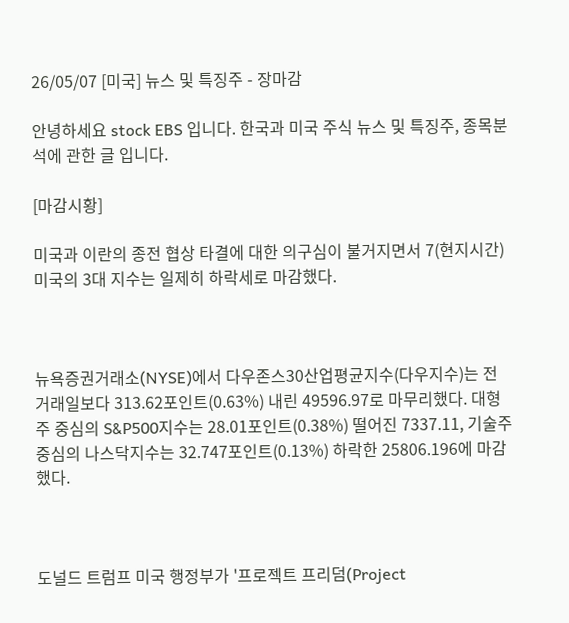26/05/07 [미국] 뉴스 및 특징주 - 장마감

안녕하세요 stock EBS 입니다. 한국과 미국 주식 뉴스 및 특징주, 종목분석에 관한 글 입니다.

[마감시황]

미국과 이란의 종전 협상 타결에 대한 의구심이 불거지면서 7(현지시간) 미국의 3대 지수는 일제히 하락세로 마감했다.



뉴욕증권거래소(NYSE)에서 다우존스30산업평균지수(다우지수)는 전 거래일보다 313.62포인트(0.63%) 내린 49596.97로 마무리했다. 대형주 중심의 S&P500지수는 28.01포인트(0.38%) 떨어진 7337.11, 기술주 중심의 나스닥지수는 32.747포인트(0.13%) 하락한 25806.196에 마감했다.



도널드 트럼프 미국 행정부가 '프로젝트 프리덤(Project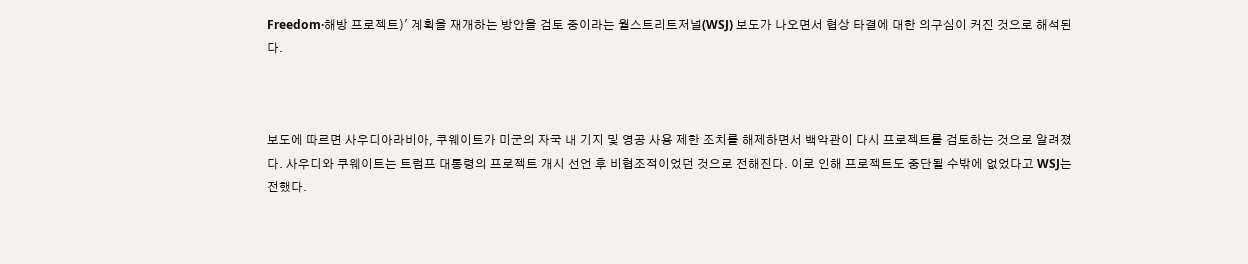Freedom·해방 프로젝트)' 계획을 재개하는 방안을 검토 중이라는 월스트리트저널(WSJ) 보도가 나오면서 협상 타결에 대한 의구심이 커진 것으로 해석된다.



보도에 따르면 사우디아라비아, 쿠웨이트가 미군의 자국 내 기지 및 영공 사용 제한 조치를 해제하면서 백악관이 다시 프로젝트를 검토하는 것으로 알려졌다. 사우디와 쿠웨이트는 트럼프 대통령의 프로젝트 개시 선언 후 비협조적이었던 것으로 전해진다. 이로 인해 프로젝트도 중단될 수밖에 없었다고 WSJ는 전했다.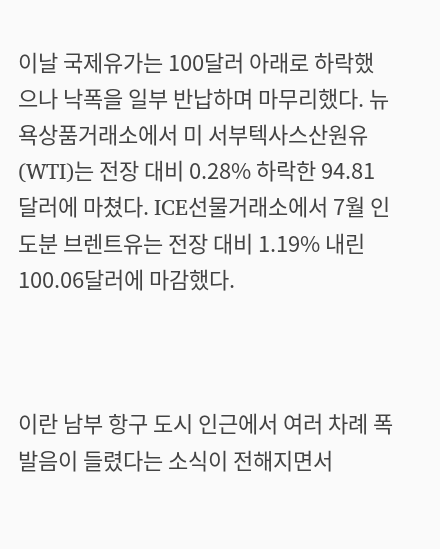이날 국제유가는 100달러 아래로 하락했으나 낙폭을 일부 반납하며 마무리했다. 뉴욕상품거래소에서 미 서부텍사스산원유(WTI)는 전장 대비 0.28% 하락한 94.81달러에 마쳤다. ICE선물거래소에서 7월 인도분 브렌트유는 전장 대비 1.19% 내린 100.06달러에 마감했다.



이란 남부 항구 도시 인근에서 여러 차례 폭발음이 들렸다는 소식이 전해지면서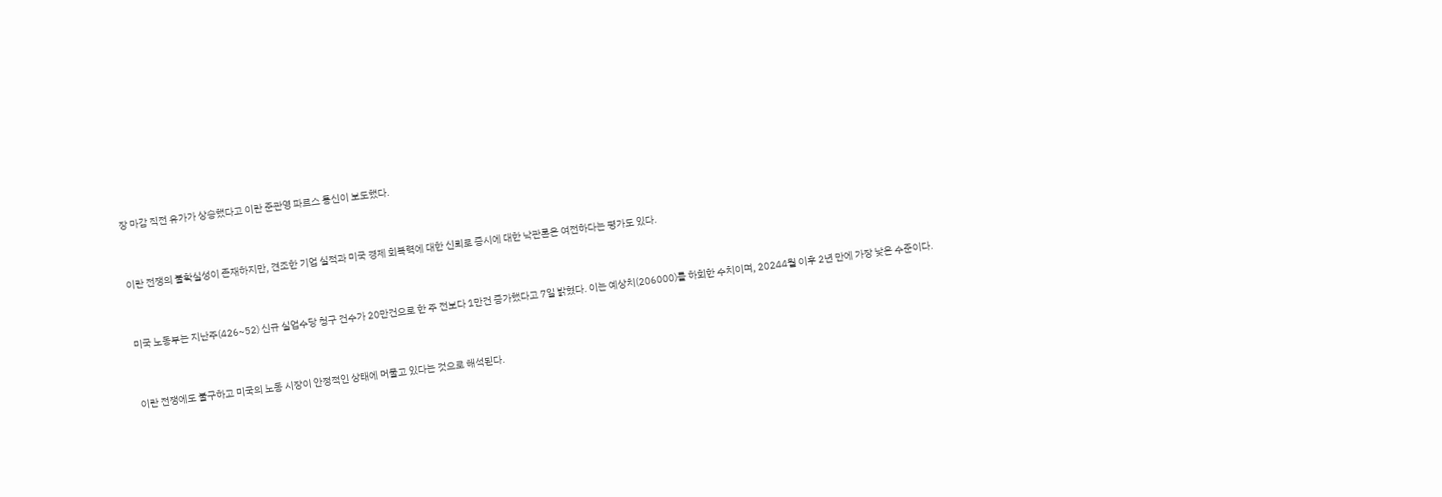장 마감 직전 유가가 상승했다고 이란 준관영 파르스 통신이 보도했다.



이란 전쟁의 불확실성이 존재하지만, 견조한 기업 실적과 미국 경제 회복력에 대한 신뢰로 증시에 대한 낙관론은 여전하다는 평가도 있다.



미국 노동부는 지난주(426~52) 신규 실업수당 청구 건수가 20만건으로 한 주 전보다 1만건 증가했다고 7일 밝혔다. 이는 예상치(206000)를 하회한 수치이며, 20244월 이후 2년 만에 가장 낮은 수준이다.



이란 전쟁에도 불구하고 미국의 노동 시장이 안정적인 상태에 머물고 있다는 것으로 해석된다.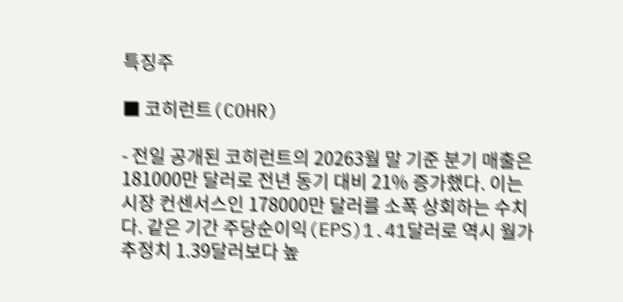특징주

■ 코히런트(COHR)

- 전일 공개된 코히런트의 20263월 말 기준 분기 매출은 181000만 달러로 전년 동기 대비 21% 증가했다. 이는 시장 컨센서스인 178000만 달러를 소폭 상회하는 수치다. 같은 기간 주당순이익(EPS)1.41달러로 역시 월가 추정치 1.39달러보다 높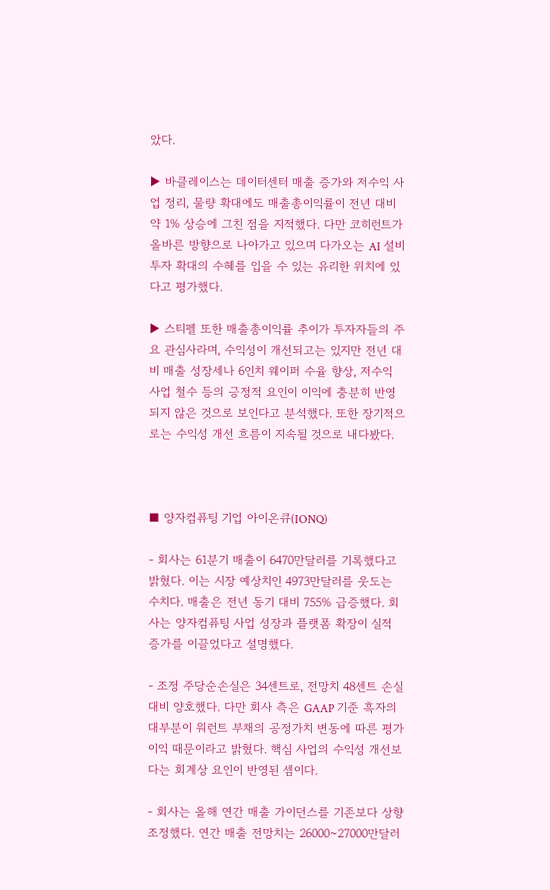았다.

▶ 바클레이스는 데이터센터 매출 증가와 저수익 사업 정리, 물량 확대에도 매출총이익률이 전년 대비 약 1% 상승에 그친 점을 지적했다. 다만 코히런트가 올바른 방향으로 나아가고 있으며 다가오는 AI 설비투자 확대의 수혜를 입을 수 있는 유리한 위치에 있다고 평가했다.

▶ 스티펠 또한 매출총이익률 추이가 투자자들의 주요 관심사라며, 수익성이 개선되고는 있지만 전년 대비 매출 성장세나 6인치 웨이퍼 수율 향상, 저수익 사업 철수 등의 긍정적 요인이 이익에 충분히 반영되지 않은 것으로 보인다고 분석했다. 또한 장기적으로는 수익성 개선 흐름이 지속될 것으로 내다봤다.



■ 양자컴퓨팅 기업 아이온큐(IONQ)

- 회사는 61분기 매출이 6470만달러를 기록했다고 밝혔다. 이는 시장 예상치인 4973만달러를 웃도는 수치다. 매출은 전년 동기 대비 755% 급증했다. 회사는 양자컴퓨팅 사업 성장과 플랫폼 확장이 실적 증가를 이끌었다고 설명했다.

- 조정 주당순손실은 34센트로, 전망치 48센트 손실 대비 양호했다. 다만 회사 측은 GAAP 기준 흑자의 대부분이 워런트 부채의 공정가치 변동에 따른 평가이익 때문이라고 밝혔다. 핵심 사업의 수익성 개선보다는 회계상 요인이 반영된 셈이다.

- 회사는 올해 연간 매출 가이던스를 기존보다 상향 조정했다. 연간 매출 전망치는 26000~27000만달러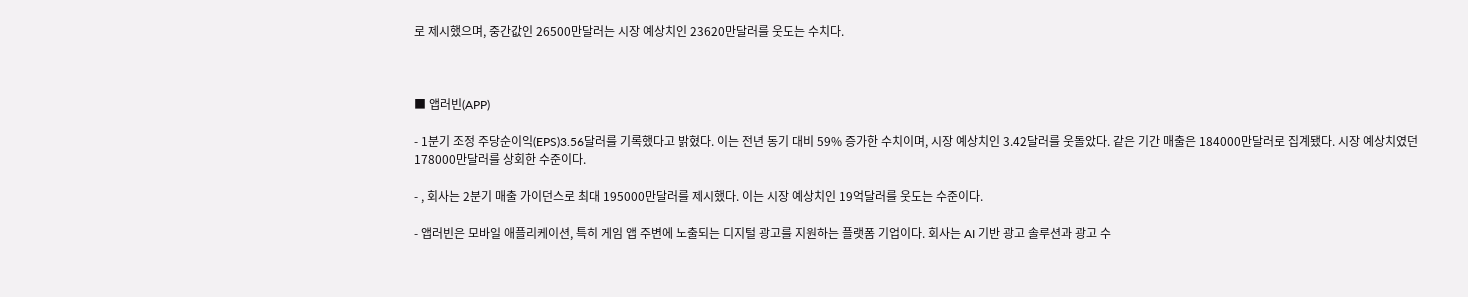로 제시했으며, 중간값인 26500만달러는 시장 예상치인 23620만달러를 웃도는 수치다.



■ 앱러빈(APP)

- 1분기 조정 주당순이익(EPS)3.56달러를 기록했다고 밝혔다. 이는 전년 동기 대비 59% 증가한 수치이며, 시장 예상치인 3.42달러를 웃돌았다. 같은 기간 매출은 184000만달러로 집계됐다. 시장 예상치였던 178000만달러를 상회한 수준이다.

- , 회사는 2분기 매출 가이던스로 최대 195000만달러를 제시했다. 이는 시장 예상치인 19억달러를 웃도는 수준이다.

- 앱러빈은 모바일 애플리케이션, 특히 게임 앱 주변에 노출되는 디지털 광고를 지원하는 플랫폼 기업이다. 회사는 AI 기반 광고 솔루션과 광고 수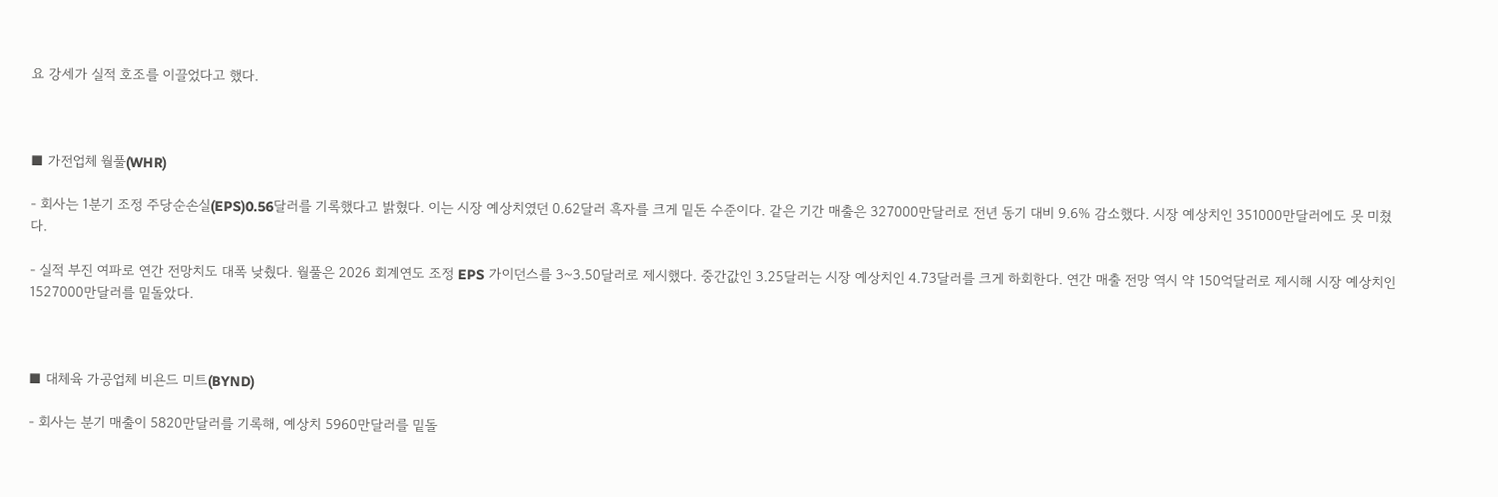요 강세가 실적 호조를 이끌었다고 했다.



■ 가전업체 월풀(WHR)

- 회사는 1분기 조정 주당순손실(EPS)0.56달러를 기록했다고 밝혔다. 이는 시장 예상치였던 0.62달러 흑자를 크게 밑돈 수준이다. 같은 기간 매출은 327000만달러로 전년 동기 대비 9.6% 감소했다. 시장 예상치인 351000만달러에도 못 미쳤다.

- 실적 부진 여파로 연간 전망치도 대폭 낮췄다. 월풀은 2026 회계연도 조정 EPS 가이던스를 3~3.50달러로 제시했다. 중간값인 3.25달러는 시장 예상치인 4.73달러를 크게 하회한다. 연간 매출 전망 역시 약 150억달러로 제시해 시장 예상치인 1527000만달러를 밑돌았다.



■ 대체육 가공업체 비욘드 미트(BYND)

- 회사는 분기 매출이 5820만달러를 기록해, 예상치 5960만달러를 밑돌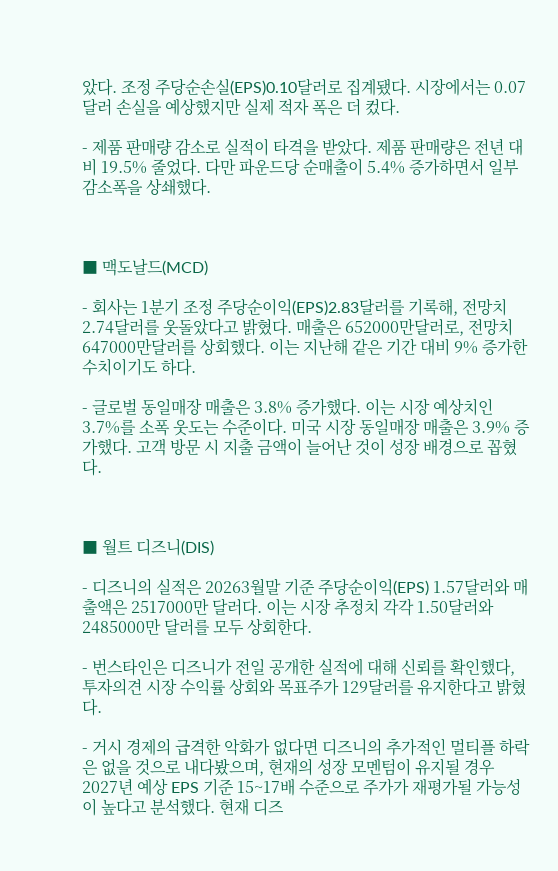았다. 조정 주당순손실(EPS)0.10달러로 집계됐다. 시장에서는 0.07달러 손실을 예상했지만 실제 적자 폭은 더 컸다.

- 제품 판매량 감소로 실적이 타격을 받았다. 제품 판매량은 전년 대비 19.5% 줄었다. 다만 파운드당 순매출이 5.4% 증가하면서 일부 감소폭을 상쇄했다.



■ 맥도날드(MCD)

- 회사는 1분기 조정 주당순이익(EPS)2.83달러를 기록해, 전망치 2.74달러를 웃돌았다고 밝혔다. 매출은 652000만달러로, 전망치 647000만달러를 상회했다. 이는 지난해 같은 기간 대비 9% 증가한 수치이기도 하다.

- 글로벌 동일매장 매출은 3.8% 증가했다. 이는 시장 예상치인 3.7%를 소폭 웃도는 수준이다. 미국 시장 동일매장 매출은 3.9% 증가했다. 고객 방문 시 지출 금액이 늘어난 것이 성장 배경으로 꼽혔다.



■ 월트 디즈니(DIS)

- 디즈니의 실적은 20263월말 기준 주당순이익(EPS) 1.57달러와 매출액은 2517000만 달러다. 이는 시장 추정치 각각 1.50달러와 2485000만 달러를 모두 상회한다.

- 번스타인은 디즈니가 전일 공개한 실적에 대해 신뢰를 확인했다, 투자의견 시장 수익률 상회와 목표주가 129달러를 유지한다고 밝혔다.

- 거시 경제의 급격한 악화가 없다면 디즈니의 추가적인 멀티플 하락은 없을 것으로 내다봤으며, 현재의 성장 모멘텀이 유지될 경우 2027년 예상 EPS 기준 15~17배 수준으로 주가가 재평가될 가능성이 높다고 분석했다. 현재 디즈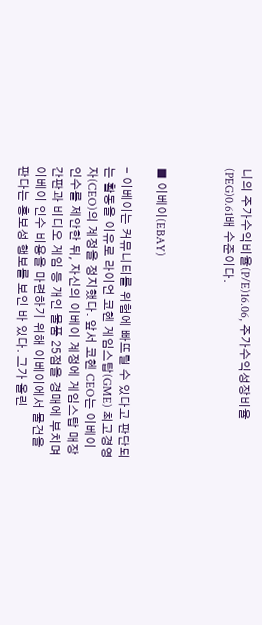니의 주가수익비율(P/E)16.06, 주가수익성장비율(PEG)0.61배 수준이다.



■ 이베이(EBAY)

- 이베이는 커뮤니티를 위험에 빠뜨릴 수 있다고 판단되는 활동을 이유로 라이언 코헨 게임스탑(GME) 최고경영자(CEO)의 계정을 정지했다. 앞서 코헨 CEO는 이베이 인수를 제안한 뒤, 자신의 이베이 계정에 게임스탑 매장 간판과 비디오 게임 등 개인 물품 25점을 경매에 부치며 이베이 인수 비용을 마련하기 위해 이베이에서 물건을 판다는 홍보성 행보를 보인 바 있다. 그가 올린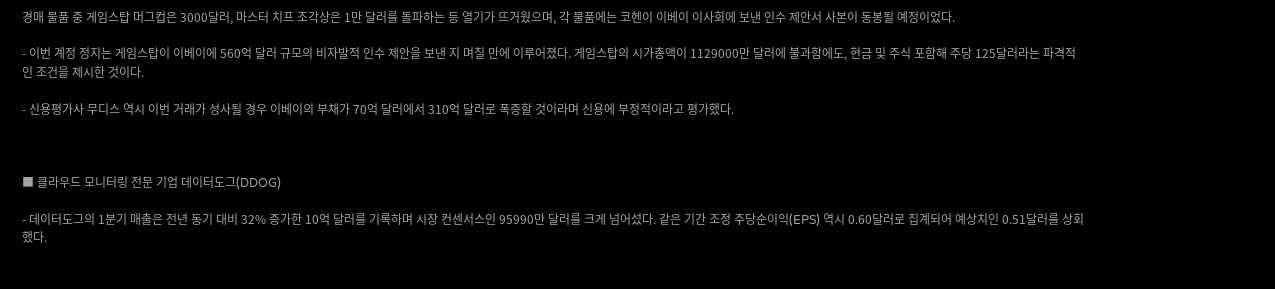경매 물품 중 게임스탑 머그컵은 3000달러, 마스터 치프 조각상은 1만 달러를 돌파하는 등 열기가 뜨거웠으며, 각 물품에는 코헨이 이베이 이사회에 보낸 인수 제안서 사본이 동봉될 예정이었다.

- 이번 계정 정지는 게임스탑이 이베이에 560억 달러 규모의 비자발적 인수 제안을 보낸 지 며칠 만에 이루어졌다. 게임스탑의 시가총액이 1129000만 달러에 불과함에도, 현금 및 주식 포함해 주당 125달러라는 파격적인 조건을 제시한 것이다.

- 신용평가사 무디스 역시 이번 거래가 성사될 경우 이베이의 부채가 70억 달러에서 310억 달러로 폭증할 것이라며 신용에 부정적이라고 평가했다.



■ 클라우드 모니터링 전문 기업 데이터도그(DDOG)

- 데이터도그의 1분기 매출은 전년 동기 대비 32% 증가한 10억 달러를 기록하며 시장 컨센서스인 95990만 달러를 크게 넘어섰다. 같은 기간 조정 주당순이익(EPS) 역시 0.60달러로 집계되어 예상치인 0.51달러를 상회했다.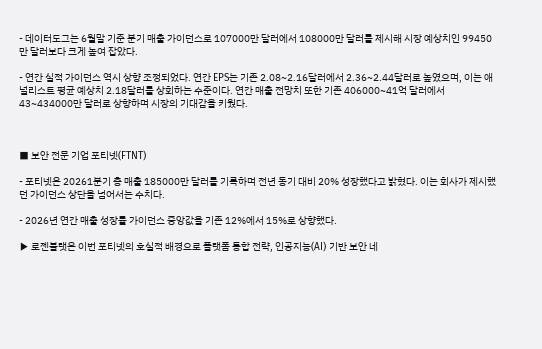- 데이터도그는 6월말 기준 분기 매출 가이던스로 107000만 달러에서 108000만 달러를 제시해 시장 예상치인 99450만 달러보다 크게 높여 잡았다.

- 연간 실적 가이던스 역시 상향 조정되었다. 연간 EPS는 기존 2.08~2.16달러에서 2.36~2.44달러로 높였으며, 이는 애널리스트 평균 예상치 2.18달러를 상회하는 수준이다. 연간 매출 전망치 또한 기존 406000~41억 달러에서 43~434000만 달러로 상향하며 시장의 기대감을 키웠다.



■ 보안 전문 기업 포티넷(FTNT)

- 포티넷은 20261분기 총 매출 185000만 달러를 기록하며 전년 동기 대비 20% 성장했다고 밝혔다. 이는 회사가 제시했던 가이던스 상단을 넘어서는 수치다.

- 2026년 연간 매출 성장률 가이던스 중앙값을 기존 12%에서 15%로 상향했다.

▶ 로젠블랫은 이번 포티넷의 호실적 배경으로 플랫폼 통합 전략, 인공지능(AI) 기반 보안 네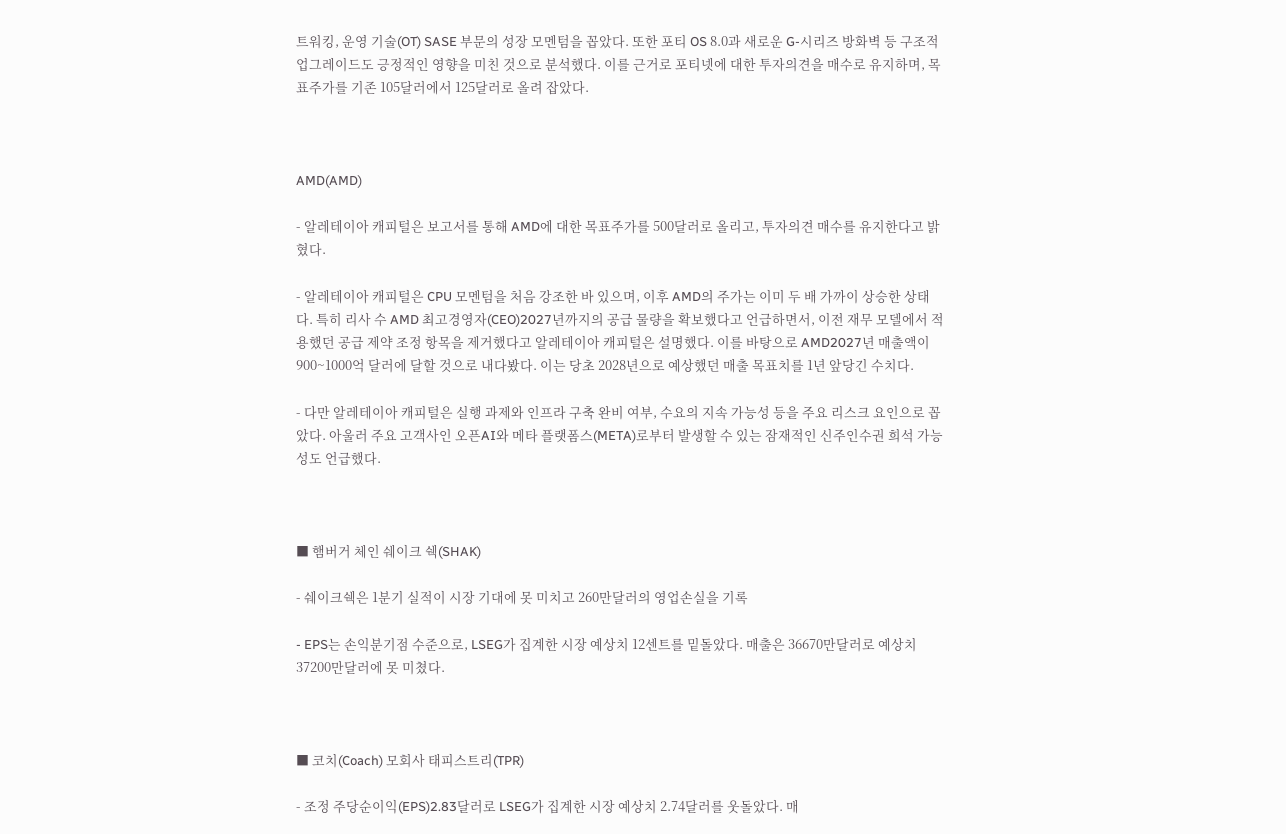트워킹, 운영 기술(OT) SASE 부문의 성장 모멘텀을 꼽았다. 또한 포티 OS 8.0과 새로운 G-시리즈 방화벽 등 구조적 업그레이드도 긍정적인 영향을 미친 것으로 분석했다. 이를 근거로 포티넷에 대한 투자의견을 매수로 유지하며, 목표주가를 기존 105달러에서 125달러로 올려 잡았다.



AMD(AMD)

- 알레테이아 캐피털은 보고서를 통해 AMD에 대한 목표주가를 500달러로 올리고, 투자의견 매수를 유지한다고 밝혔다.

- 알레테이아 캐피털은 CPU 모멘텀을 처음 강조한 바 있으며, 이후 AMD의 주가는 이미 두 배 가까이 상승한 상태다. 특히 리사 수 AMD 최고경영자(CEO)2027년까지의 공급 물량을 확보했다고 언급하면서, 이전 재무 모델에서 적용했던 공급 제약 조정 항목을 제거했다고 알레테이아 캐피털은 설명했다. 이를 바탕으로 AMD2027년 매출액이 900~1000억 달러에 달할 것으로 내다봤다. 이는 당초 2028년으로 예상했던 매출 목표치를 1년 앞당긴 수치다.

- 다만 알레테이아 캐피털은 실행 과제와 인프라 구축 완비 여부, 수요의 지속 가능성 등을 주요 리스크 요인으로 꼽았다. 아울러 주요 고객사인 오픈AI와 메타 플랫폼스(META)로부터 발생할 수 있는 잠재적인 신주인수권 희석 가능성도 언급했다.



■ 햄버거 체인 쉐이크 쉑(SHAK)

- 쉐이크쉑은 1분기 실적이 시장 기대에 못 미치고 260만달러의 영업손실을 기록

- EPS는 손익분기점 수준으로, LSEG가 집계한 시장 예상치 12센트를 밑돌았다. 매출은 36670만달러로 예상치 37200만달러에 못 미쳤다.



■ 코치(Coach) 모회사 태피스트리(TPR)

- 조정 주당순이익(EPS)2.83달러로 LSEG가 집계한 시장 예상치 2.74달러를 웃돌았다. 매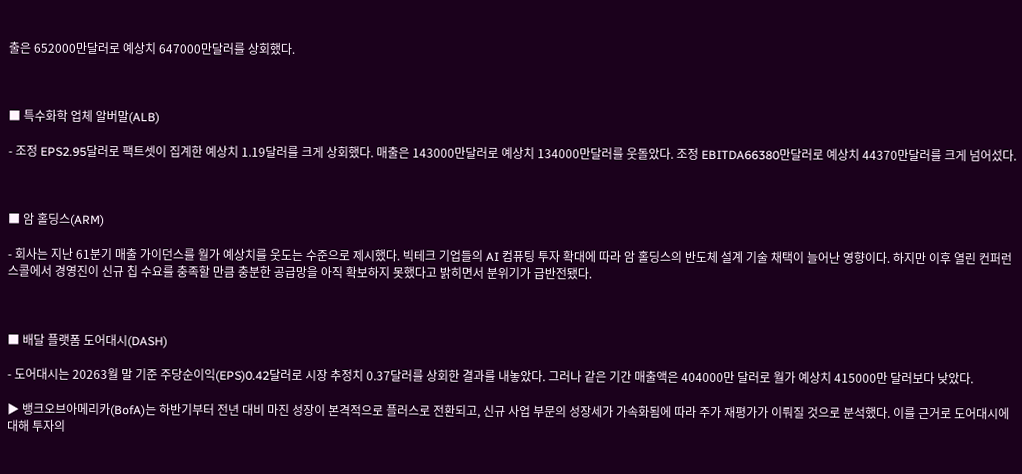출은 652000만달러로 예상치 647000만달러를 상회했다.



■ 특수화학 업체 알버말(ALB)

- 조정 EPS2.95달러로 팩트셋이 집계한 예상치 1.19달러를 크게 상회했다. 매출은 143000만달러로 예상치 134000만달러를 웃돌았다. 조정 EBITDA66380만달러로 예상치 44370만달러를 크게 넘어섰다.



■ 암 홀딩스(ARM)

- 회사는 지난 61분기 매출 가이던스를 월가 예상치를 웃도는 수준으로 제시했다. 빅테크 기업들의 AI 컴퓨팅 투자 확대에 따라 암 홀딩스의 반도체 설계 기술 채택이 늘어난 영향이다. 하지만 이후 열린 컨퍼런스콜에서 경영진이 신규 칩 수요를 충족할 만큼 충분한 공급망을 아직 확보하지 못했다고 밝히면서 분위기가 급반전됐다.



■ 배달 플랫폼 도어대시(DASH)

- 도어대시는 20263월 말 기준 주당순이익(EPS)0.42달러로 시장 추정치 0.37달러를 상회한 결과를 내놓았다. 그러나 같은 기간 매출액은 404000만 달러로 월가 예상치 415000만 달러보다 낮았다.

▶ 뱅크오브아메리카(BofA)는 하반기부터 전년 대비 마진 성장이 본격적으로 플러스로 전환되고, 신규 사업 부문의 성장세가 가속화됨에 따라 주가 재평가가 이뤄질 것으로 분석했다. 이를 근거로 도어대시에 대해 투자의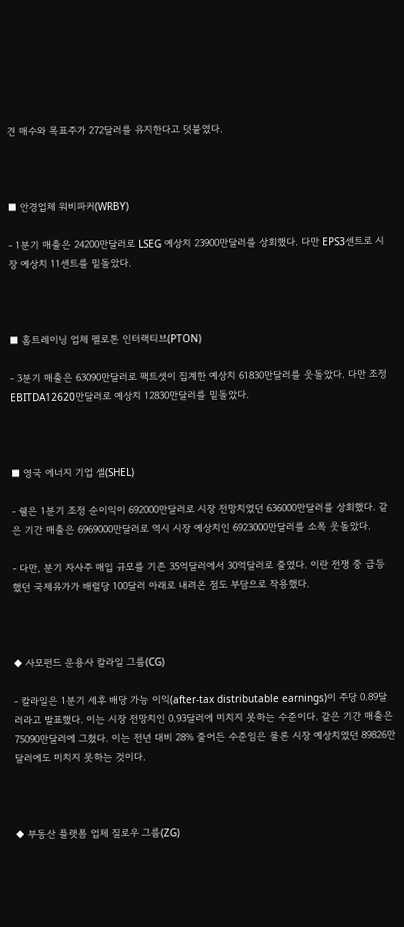견 매수와 목표주가 272달러를 유지한다고 덧붙였다.



■ 안경업체 워비파커(WRBY)

- 1분기 매출은 24200만달러로 LSEG 예상치 23900만달러를 상회했다. 다만 EPS3센트로 시장 예상치 11센트를 밑돌았다.



■ 홈트레이닝 업체 펠로톤 인터랙티브(PTON)

- 3분기 매출은 63090만달러로 팩트셋이 집계한 예상치 61830만달러를 웃돌았다. 다만 조정 EBITDA12620만달러로 예상치 12830만달러를 밑돌았다.



■ 영국 에너지 기업 셸(SHEL)

- 쉘은 1분기 조정 순이익이 692000만달러로 시장 전망치였던 636000만달러를 상회했다. 같은 기간 매출은 6969000만달러로 역시 시장 예상치인 6923000만달러를 소폭 웃돌았다.

- 다만, 분기 자사주 매입 규모를 기존 35억달러에서 30억달러로 줄였다. 이란 전쟁 중 급등했던 국제유가가 배럴당 100달러 아래로 내려온 점도 부담으로 작용했다.



◆ 사모펀드 운용사 칼라일 그룹(CG)

- 칼라일은 1분기 세후 배당 가능 이익(after-tax distributable earnings)이 주당 0.89달러라고 발표했다. 이는 시장 전망치인 0.93달러에 미치지 못하는 수준이다. 같은 기간 매출은 75090만달러에 그쳤다. 이는 전년 대비 28% 줄어든 수준임은 물론 시장 예상치였던 89826만달러에도 미치지 못하는 것이다.



◆ 부동산 플랫폼 업체 질로우 그룹(ZG)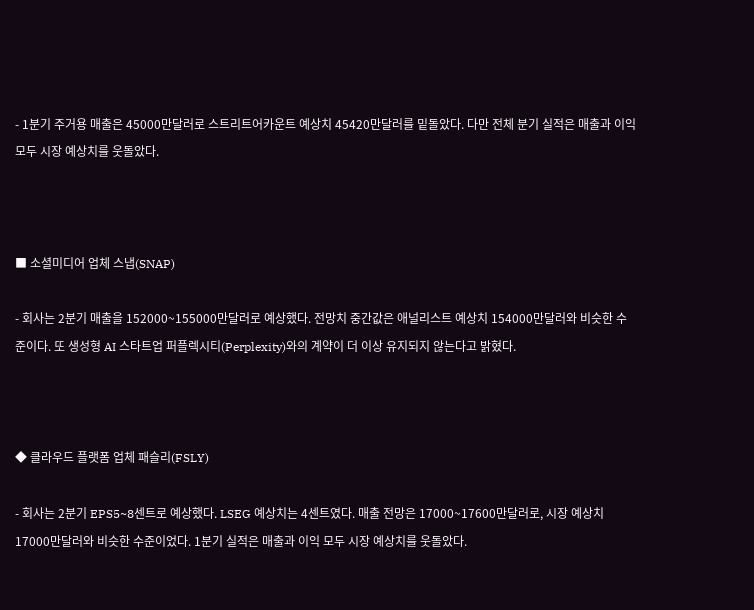- 1분기 주거용 매출은 45000만달러로 스트리트어카운트 예상치 45420만달러를 밑돌았다. 다만 전체 분기 실적은 매출과 이익 모두 시장 예상치를 웃돌았다.



■ 소셜미디어 업체 스냅(SNAP)

- 회사는 2분기 매출을 152000~155000만달러로 예상했다. 전망치 중간값은 애널리스트 예상치 154000만달러와 비슷한 수준이다. 또 생성형 AI 스타트업 퍼플렉시티(Perplexity)와의 계약이 더 이상 유지되지 않는다고 밝혔다.



◆ 클라우드 플랫폼 업체 패슬리(FSLY)

- 회사는 2분기 EPS5~8센트로 예상했다. LSEG 예상치는 4센트였다. 매출 전망은 17000~17600만달러로, 시장 예상치 17000만달러와 비슷한 수준이었다. 1분기 실적은 매출과 이익 모두 시장 예상치를 웃돌았다.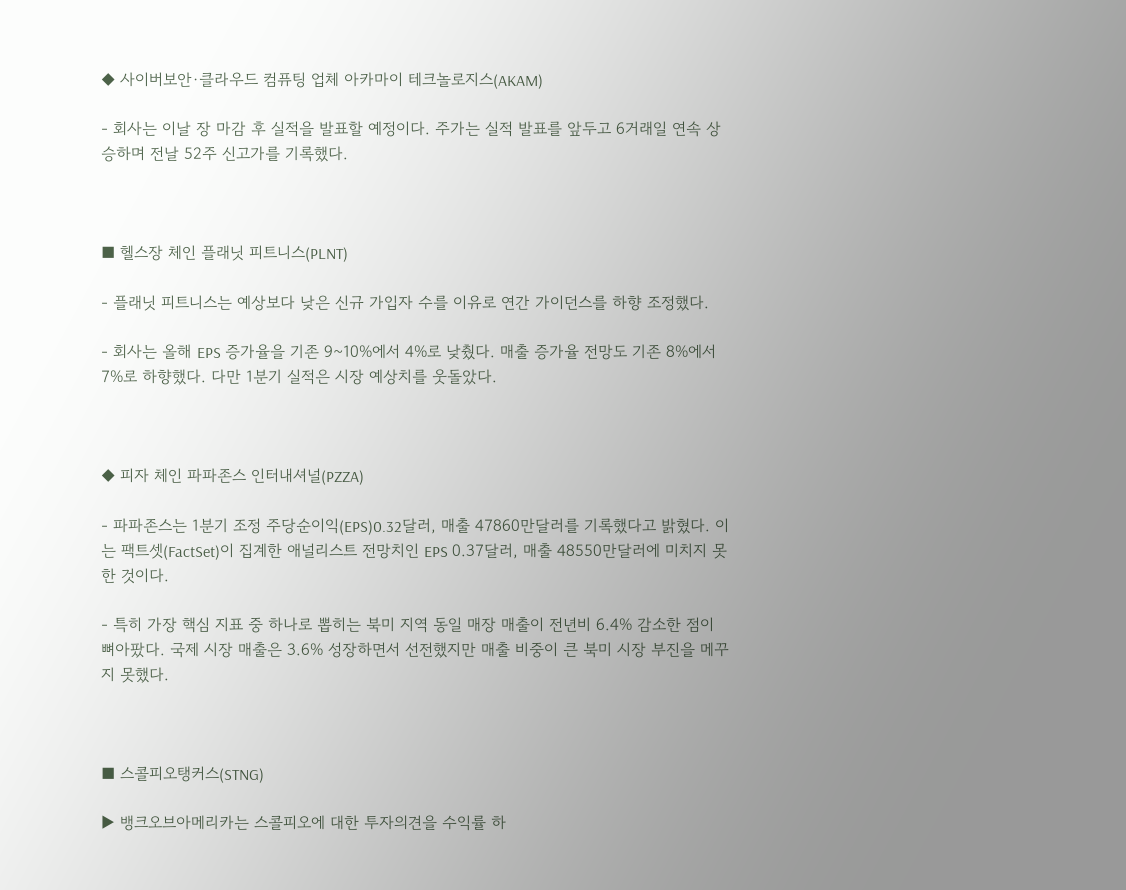◆ 사이버보안·클라우드 컴퓨팅 업체 아카마이 테크놀로지스(AKAM)

- 회사는 이날 장 마감 후 실적을 발표할 예정이다. 주가는 실적 발표를 앞두고 6거래일 연속 상승하며 전날 52주 신고가를 기록했다.



■ 헬스장 체인 플래닛 피트니스(PLNT)

- 플래닛 피트니스는 예상보다 낮은 신규 가입자 수를 이유로 연간 가이던스를 하향 조정했다.

- 회사는 올해 EPS 증가율을 기존 9~10%에서 4%로 낮췄다. 매출 증가율 전망도 기존 8%에서 7%로 하향했다. 다만 1분기 실적은 시장 예상치를 웃돌았다.



◆ 피자 체인 파파존스 인터내셔널(PZZA)

- 파파존스는 1분기 조정 주당순이익(EPS)0.32달러, 매출 47860만달러를 기록했다고 밝혔다. 이는 팩트셋(FactSet)이 집계한 애널리스트 전망치인 EPS 0.37달러, 매출 48550만달러에 미치지 못한 것이다.

- 특히 가장 핵심 지표 중 하나로 뽑히는 북미 지역 동일 매장 매출이 전년비 6.4% 감소한 점이 뼈아팠다. 국제 시장 매출은 3.6% 성장하면서 선전했지만 매출 비중이 큰 북미 시장 부진을 메꾸지 못했다.



■ 스콜피오탱커스(STNG)

▶ 뱅크오브아메리카는 스콜피오에 대한 투자의견을 수익률 하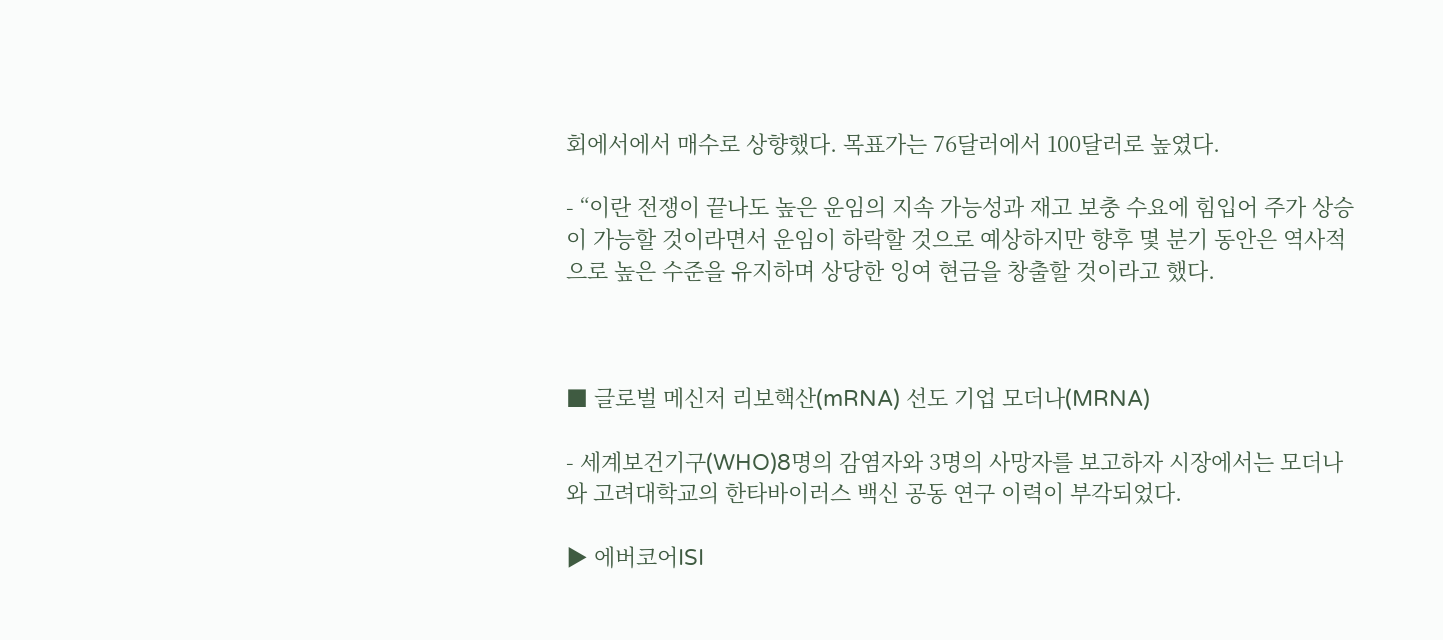회에서에서 매수로 상향했다. 목표가는 76달러에서 100달러로 높였다.

- “이란 전쟁이 끝나도 높은 운임의 지속 가능성과 재고 보충 수요에 힘입어 주가 상승이 가능할 것이라면서 운임이 하락할 것으로 예상하지만 향후 몇 분기 동안은 역사적으로 높은 수준을 유지하며 상당한 잉여 현금을 창출할 것이라고 했다.



■ 글로벌 메신저 리보핵산(mRNA) 선도 기업 모더나(MRNA)

- 세계보건기구(WHO)8명의 감염자와 3명의 사망자를 보고하자 시장에서는 모더나와 고려대학교의 한타바이러스 백신 공동 연구 이력이 부각되었다.

▶ 에버코어ISI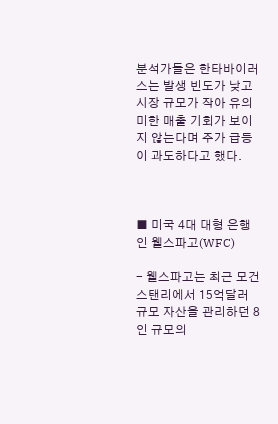분석가들은 한타바이러스는 발생 빈도가 낮고 시장 규모가 작아 유의미한 매출 기회가 보이지 않는다며 주가 급등이 과도하다고 했다.



■ 미국 4대 대형 은행인 웰스파고(WFC)

- 웰스파고는 최근 모건스탠리에서 15억달러 규모 자산을 관리하던 8인 규모의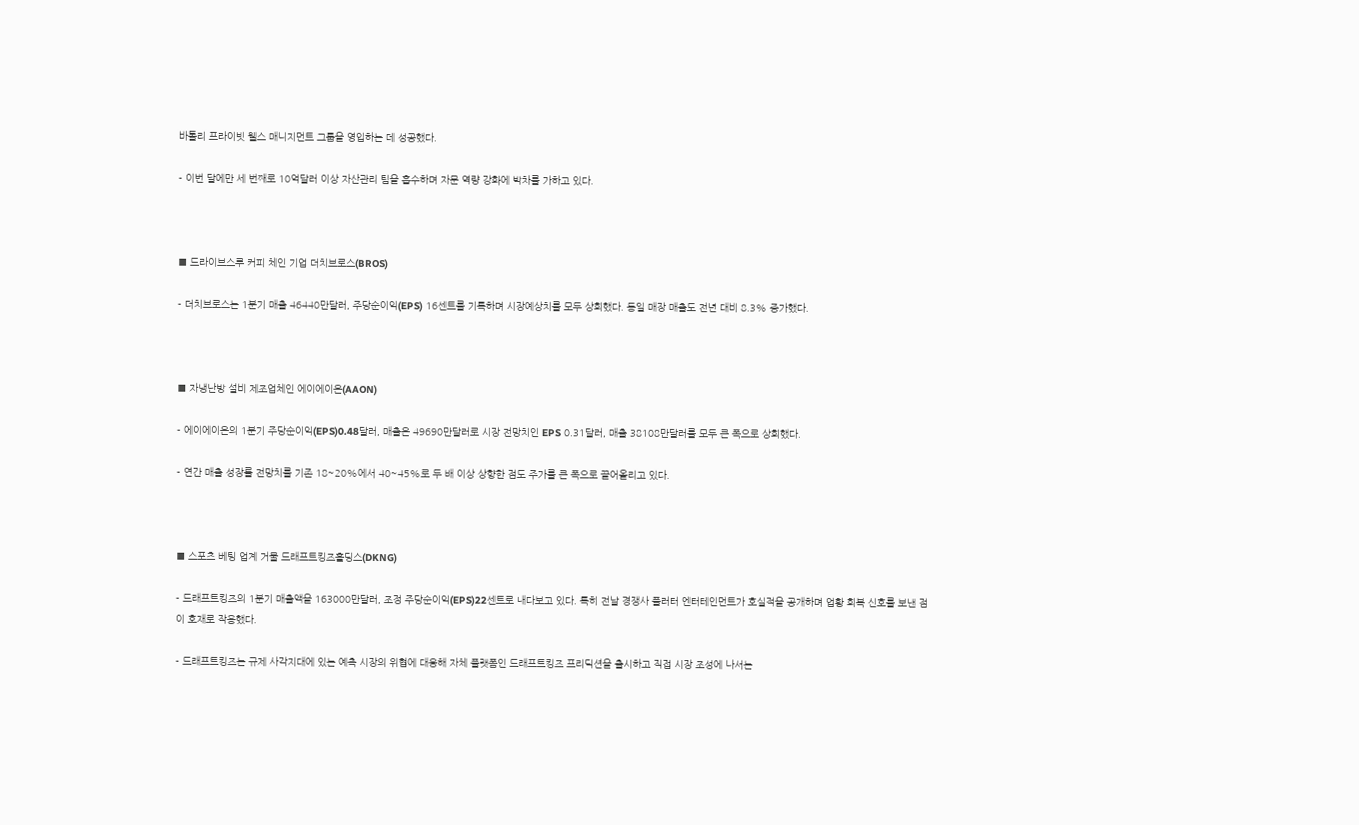바톨리 프라이빗 웰스 매니지먼트 그룹을 영입하는 데 성공했다.

- 이번 달에만 세 번째로 10억달러 이상 자산관리 팀을 흡수하며 자문 역량 강화에 박차를 가하고 있다.



■ 드라이브스루 커피 체인 기업 더치브로스(BROS)

- 더치브로스는 1분기 매출 46440만달러, 주당순이익(EPS) 16센트를 기록하며 시장예상치를 모두 상회했다. 동일 매장 매출도 전년 대비 8.3% 증가했다.



■ 자냉난방 설비 제조업체인 에이에이온(AAON)

- 에이에이온의 1분기 주당순이익(EPS)0.48달러, 매출은 49690만달러로 시장 전망치인 EPS 0.31달러, 매출 38108만달러를 모두 큰 폭으로 상회했다.

- 연간 매출 성장률 전망치를 기존 18~20%에서 40~45%로 두 배 이상 상향한 점도 주가를 큰 폭으로 끌어올리고 있다.



■ 스포츠 베팅 업계 거물 드래프트킹즈홀딩스(DKNG)

- 드래프트킹즈의 1분기 매출액을 163000만달러, 조정 주당순이익(EPS)22센트로 내다보고 있다. 특히 전날 경쟁사 플러터 엔터테인먼트가 호실적을 공개하며 업황 회복 신호를 보낸 점이 호재로 작용했다.

- 드래프트킹즈는 규제 사각지대에 있는 예측 시장의 위협에 대응해 자체 플랫폼인 드래프트킹즈 프리딕션을 출시하고 직접 시장 조성에 나서는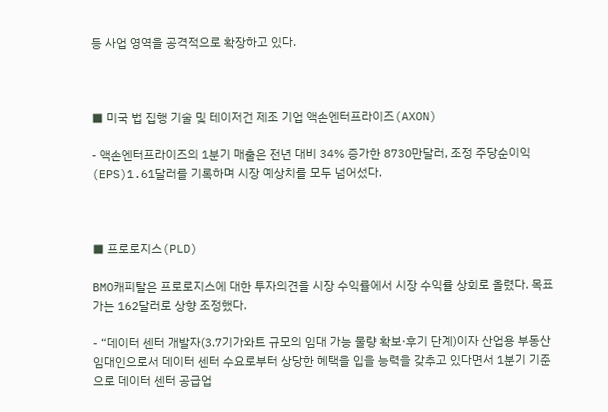등 사업 영역을 공격적으로 확장하고 있다.



■ 미국 법 집행 기술 및 테이저건 제조 기업 액손엔터프라이즈(AXON)

- 액손엔터프라이즈의 1분기 매출은 전년 대비 34% 증가한 8730만달러, 조정 주당순이익(EPS)1.61달러를 기록하며 시장 예상치를 모두 넘어섰다.



■ 프로로지스(PLD)

BMO캐피탈은 프로로지스에 대한 투자의견을 시장 수익률에서 시장 수익률 상회로 올렸다. 목표가는 162달러로 상향 조정했다.

- “데이터 센터 개발자(3.7기가와트 규모의 임대 가능 물량 확보·후기 단계)이자 산업용 부동산 임대인으로서 데이터 센터 수요로부터 상당한 혜택을 입을 능력을 갖추고 있다면서 1분기 기준으로 데이터 센터 공급업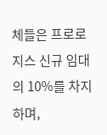체들은 프로로지스 신규 임대의 10%를 차지하며,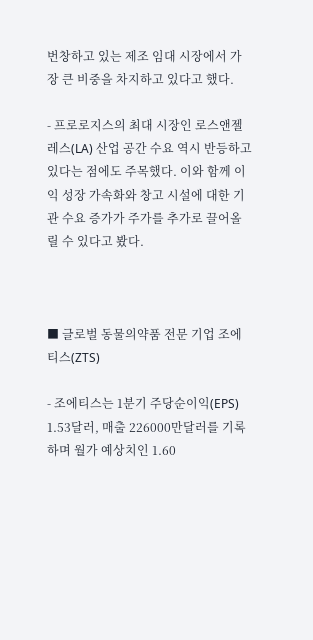번창하고 있는 제조 임대 시장에서 가장 큰 비중을 차지하고 있다고 했다.

- 프로로지스의 최대 시장인 로스앤젤레스(LA) 산업 공간 수요 역시 반등하고 있다는 점에도 주목했다. 이와 함께 이익 성장 가속화와 창고 시설에 대한 기관 수요 증가가 주가를 추가로 끌어올릴 수 있다고 봤다.



■ 글로벌 동물의약품 전문 기업 조에티스(ZTS)

- 조에티스는 1분기 주당순이익(EPS) 1.53달러, 매출 226000만달러를 기록하며 월가 예상치인 1.60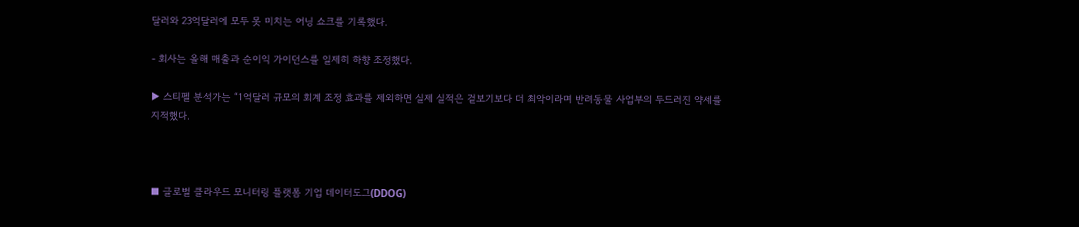달러와 23억달러에 모두 못 미치는 어닝 쇼크를 기록했다.

- 회사는 올해 매출과 순이익 가이던스를 일제히 하향 조정했다.

▶ 스티펠 분석가는 “1억달러 규모의 회계 조정 효과를 제외하면 실제 실적은 겉보기보다 더 최악이라며 반려동물 사업부의 두드러진 약세를 지적했다.



■ 글로벌 클라우드 모니터링 플랫폼 기업 데이터도그(DDOG)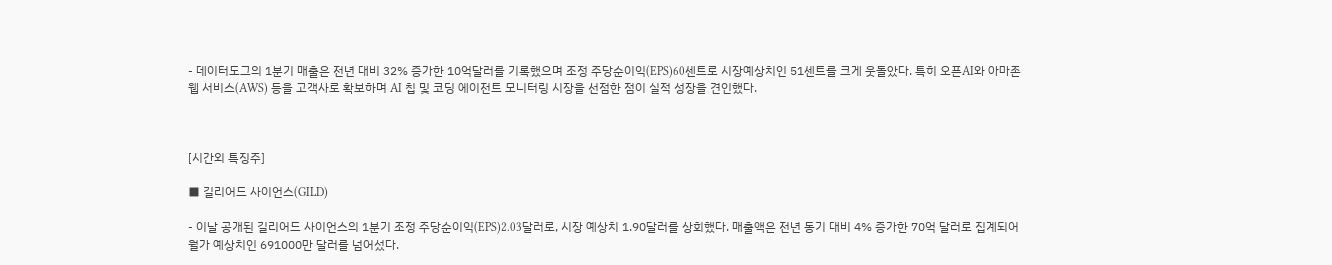- 데이터도그의 1분기 매출은 전년 대비 32% 증가한 10억달러를 기록했으며 조정 주당순이익(EPS)60센트로 시장예상치인 51센트를 크게 웃돌았다. 특히 오픈AI와 아마존 웹 서비스(AWS) 등을 고객사로 확보하며 AI 칩 및 코딩 에이전트 모니터링 시장을 선점한 점이 실적 성장을 견인했다.



[시간외 특징주]

■ 길리어드 사이언스(GILD)

- 이날 공개된 길리어드 사이언스의 1분기 조정 주당순이익(EPS)2.03달러로, 시장 예상치 1.90달러를 상회했다. 매출액은 전년 동기 대비 4% 증가한 70억 달러로 집계되어 월가 예상치인 691000만 달러를 넘어섰다.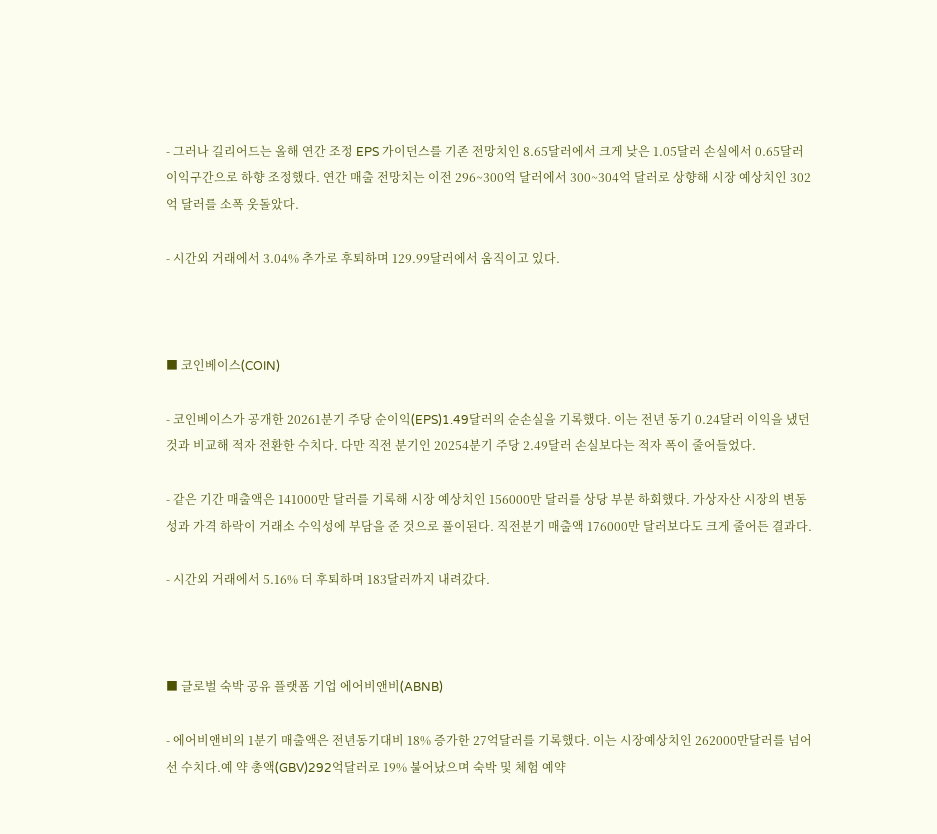- 그러나 길리어드는 올해 연간 조정 EPS 가이던스를 기존 전망치인 8.65달러에서 크게 낮은 1.05달러 손실에서 0.65달러 이익구간으로 하향 조정했다. 연간 매출 전망치는 이전 296~300억 달러에서 300~304억 달러로 상향해 시장 예상치인 302억 달러를 소폭 웃돌았다.

- 시간외 거래에서 3.04% 추가로 후퇴하며 129.99달러에서 움직이고 있다.



■ 코인베이스(COIN)

- 코인베이스가 공개한 20261분기 주당 순이익(EPS)1.49달러의 순손실을 기록했다. 이는 전년 동기 0.24달러 이익을 냈던 것과 비교해 적자 전환한 수치다. 다만 직전 분기인 20254분기 주당 2.49달러 손실보다는 적자 폭이 줄어들었다.

- 같은 기간 매출액은 141000만 달러를 기록해 시장 예상치인 156000만 달러를 상당 부분 하회했다. 가상자산 시장의 변동성과 가격 하락이 거래소 수익성에 부담을 준 것으로 풀이된다. 직전분기 매출액 176000만 달러보다도 크게 줄어든 결과다.

- 시간외 거래에서 5.16% 더 후퇴하며 183달러까지 내려갔다.



■ 글로벌 숙박 공유 플랫폼 기업 에어비앤비(ABNB)

- 에어비앤비의 1분기 매출액은 전년동기대비 18% 증가한 27억달러를 기록했다. 이는 시장예상치인 262000만달러를 넘어선 수치다.예 약 총액(GBV)292억달러로 19% 불어났으며 숙박 및 체험 예약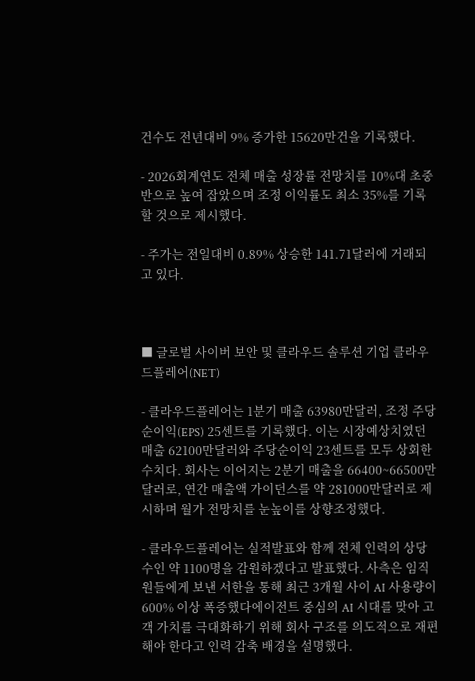건수도 전년대비 9% 증가한 15620만건을 기록했다.

- 2026회계연도 전체 매출 성장률 전망치를 10%대 초중반으로 높여 잡았으며 조정 이익률도 최소 35%를 기록할 것으로 제시했다.

- 주가는 전일대비 0.89% 상승한 141.71달러에 거래되고 있다.



■ 글로벌 사이버 보안 및 클라우드 솔루션 기업 클라우드플레어(NET)

- 클라우드플레어는 1분기 매출 63980만달러, 조정 주당순이익(EPS) 25센트를 기록했다. 이는 시장예상치였던 매출 62100만달러와 주당순이익 23센트를 모두 상회한 수치다. 회사는 이어지는 2분기 매출을 66400~66500만달러로, 연간 매출액 가이던스를 약 281000만달러로 제시하며 월가 전망치를 눈높이를 상향조정했다.

- 클라우드플레어는 실적발표와 함께 전체 인력의 상당수인 약 1100명을 감원하겠다고 발표했다. 사측은 임직원들에게 보낸 서한을 통해 최근 3개월 사이 AI 사용량이 600% 이상 폭증했다에이전트 중심의 AI 시대를 맞아 고객 가치를 극대화하기 위해 회사 구조를 의도적으로 재편해야 한다고 인력 감축 배경을 설명했다.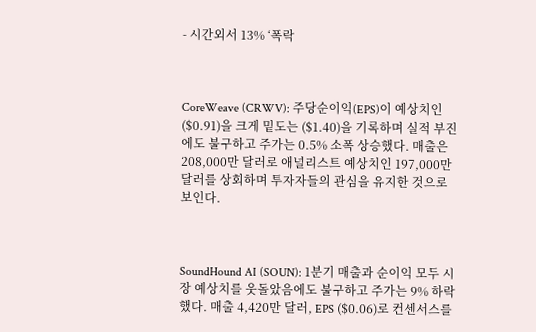- 시간외서 13% ‘폭락



CoreWeave (CRWV): 주당순이익(EPS)이 예상치인 ($0.91)을 크게 밑도는 ($1.40)을 기록하며 실적 부진에도 불구하고 주가는 0.5% 소폭 상승했다. 매출은 208,000만 달러로 애널리스트 예상치인 197,000만 달러를 상회하며 투자자들의 관심을 유지한 것으로 보인다.



SoundHound AI (SOUN): 1분기 매출과 순이익 모두 시장 예상치를 웃돌았음에도 불구하고 주가는 9% 하락했다. 매출 4,420만 달러, EPS ($0.06)로 컨센서스를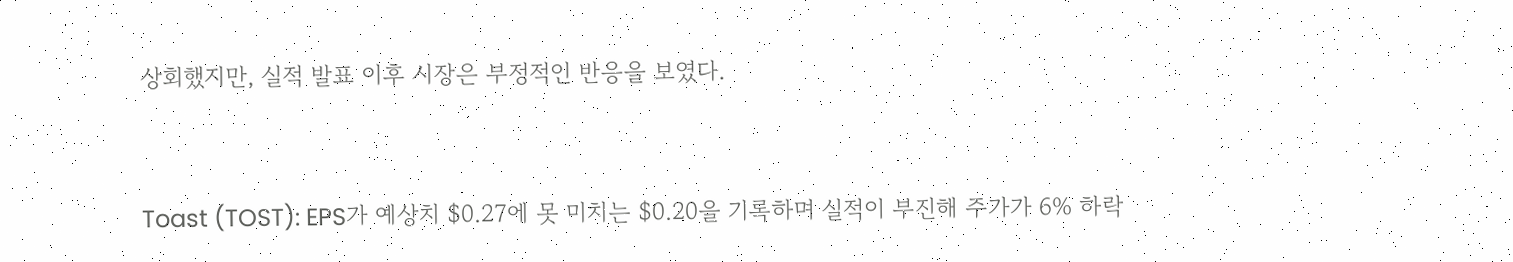상회했지만, 실적 발표 이후 시장은 부정적인 반응을 보였다.



Toast (TOST): EPS가 예상치 $0.27에 못 미치는 $0.20을 기록하며 실적이 부진해 주가가 6% 하락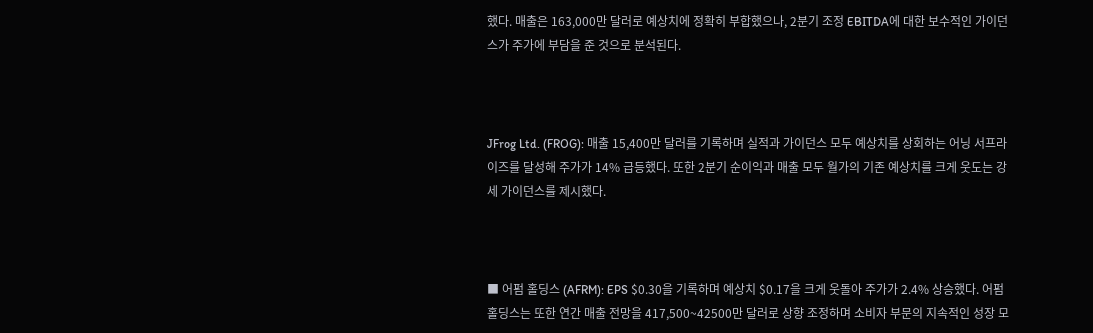했다. 매출은 163,000만 달러로 예상치에 정확히 부합했으나, 2분기 조정 EBITDA에 대한 보수적인 가이던스가 주가에 부담을 준 것으로 분석된다.



JFrog Ltd. (FROG): 매출 15,400만 달러를 기록하며 실적과 가이던스 모두 예상치를 상회하는 어닝 서프라이즈를 달성해 주가가 14% 급등했다. 또한 2분기 순이익과 매출 모두 월가의 기존 예상치를 크게 웃도는 강세 가이던스를 제시했다.



■ 어펌 홀딩스 (AFRM): EPS $0.30을 기록하며 예상치 $0.17을 크게 웃돌아 주가가 2.4% 상승했다. 어펌 홀딩스는 또한 연간 매출 전망을 417,500~42500만 달러로 상향 조정하며 소비자 부문의 지속적인 성장 모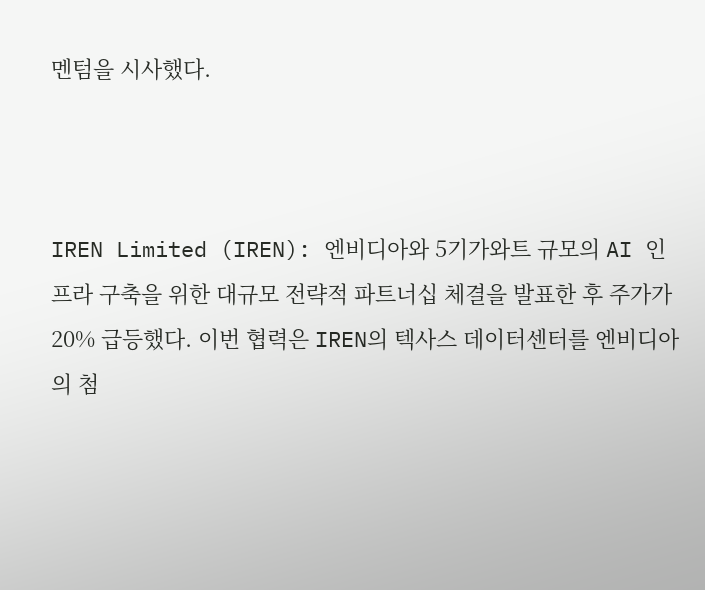멘텀을 시사했다.



IREN Limited (IREN): 엔비디아와 5기가와트 규모의 AI 인프라 구축을 위한 대규모 전략적 파트너십 체결을 발표한 후 주가가 20% 급등했다. 이번 협력은 IREN의 텍사스 데이터센터를 엔비디아의 첨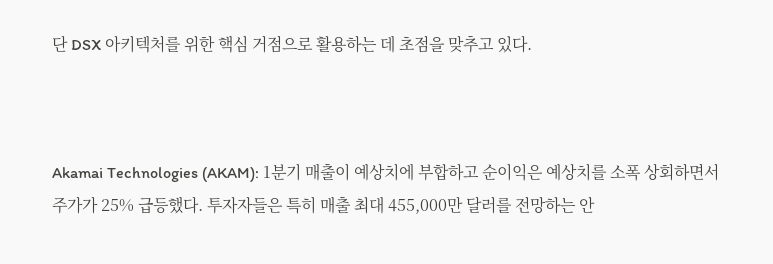단 DSX 아키텍처를 위한 핵심 거점으로 활용하는 데 초점을 맞추고 있다.



Akamai Technologies (AKAM): 1분기 매출이 예상치에 부합하고 순이익은 예상치를 소폭 상회하면서 주가가 25% 급등했다. 투자자들은 특히 매출 최대 455,000만 달러를 전망하는 안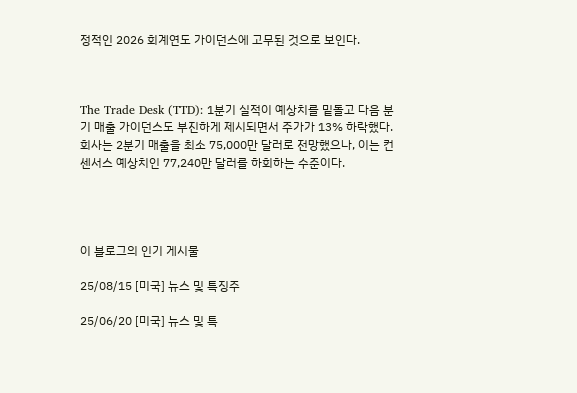정적인 2026 회계연도 가이던스에 고무된 것으로 보인다.



The Trade Desk (TTD): 1분기 실적이 예상치를 밑돌고 다음 분기 매출 가이던스도 부진하게 제시되면서 주가가 13% 하락했다. 회사는 2분기 매출을 최소 75,000만 달러로 전망했으나, 이는 컨센서스 예상치인 77,240만 달러를 하회하는 수준이다.




이 블로그의 인기 게시물

25/08/15 [미국] 뉴스 및 특징주

25/06/20 [미국] 뉴스 및 특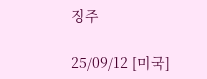징주

25/09/12 [미국]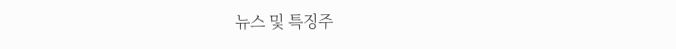뉴스 및 특징주